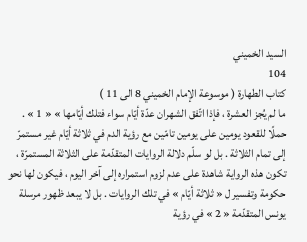السيد الخميني
104
كتاب الطهارة ( موسوعة الإمام الخميني 8 الى 11 )
ما لم يُجز العشرة ، فإذا اتّفق الشهران عدّة أيّام سواء فتلك أيّامها » « 1 » . حملًا للقعود يومين على يومين تامّين مع رؤية الدم في ثلاثة أيّام غير مستمرّ إلى تمام الثلاثة . بل لو سلّم دلالة الروايات المتقدّمة على الثلاثة المستمرّة ، تكون هذه الرواية شاهدة على عدم لزوم استمراره إلى آخر اليوم ، فيكون لها نحو حكومة وتفسير ل « ثلاثة أيّام » في تلك الروايات . بل لا يبعد ظهور مرسلة يونس المتقدّمة « 2 » في رؤية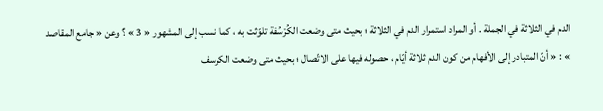الدم في الثلاثة في الجملة . أو المراد استمرار الدم في الثلاثة ؛ بحيث متى وضعت الكُرْسُفة تلوّثت به ، كما نسب إلى المشهور « 3 » ؟ وعن « جامع المقاصد » : « أنّ المتبادر إلى الأفهام من كون الدم ثلاثة أيّام ، حصوله فيها على الاتّصال ؛ بحيث متى وضعت الكرسف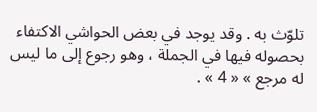تلوّث به . وقد يوجد في بعض الحواشي الاكتفاء بحصوله فيها في الجملة ، وهو رجوع إلى ما ليس له مرجع » « 4 » .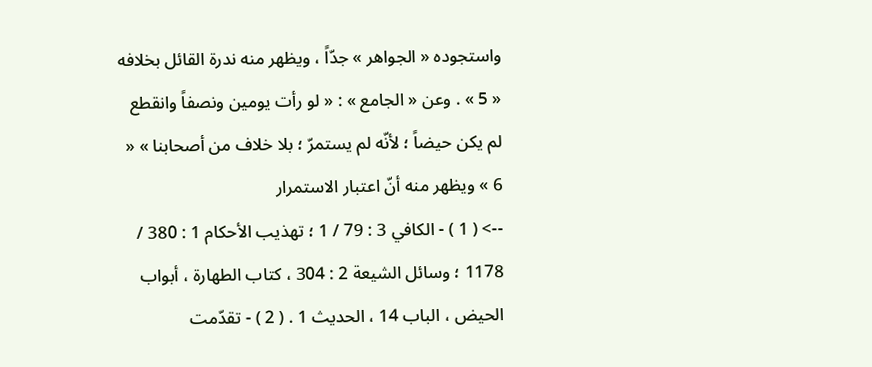واستجوده « الجواهر » جدّاً ، ويظهر منه ندرة القائل بخلافه « 5 » . وعن « الجامع » : « لو رأت يومين ونصفاً وانقطع لم يكن حيضاً ؛ لأنّه لم يستمرّ ؛ بلا خلاف من أصحابنا » « 6 » ويظهر منه أنّ اعتبار الاستمرار
--> ( 1 ) - الكافي 3 : 79 / 1 ؛ تهذيب الأحكام 1 : 380 / 1178 ؛ وسائل الشيعة 2 : 304 ، كتاب الطهارة ، أبواب الحيض ، الباب 14 ، الحديث 1 . ( 2 ) - تقدّمت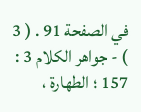في الصفحة 91 . ( 3 ) - جواهر الكلام 3 : 157 ؛ الطهارة ،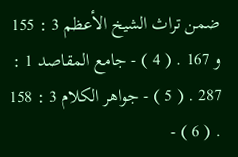ضمن تراث الشيخ الأعظم 3 : 155 و 167 . ( 4 ) - جامع المقاصد 1 : 287 . ( 5 ) - جواهر الكلام 3 : 158 . ( 6 ) -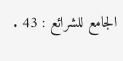الجامع للشرائع : 43 .